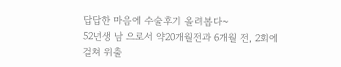답답한 마음에 수술후기 올려봅다~
52년생 남 으로서 약20개월전과 6개월 전, 2회에 걸쳐 위출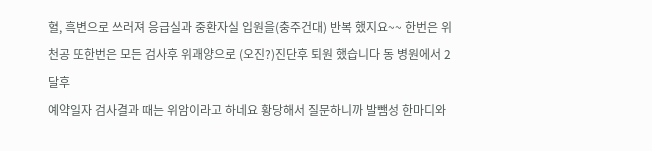혈, 흑변으로 쓰러져 응급실과 중환자실 입원을(충주건대) 반복 했지요~~ 한번은 위 천공 또한번은 모든 검사후 위괘양으로 (오진?)진단후 퇴원 했습니다 동 병원에서 2달후
예약일자 검사결과 때는 위암이라고 하네요 황당해서 질문하니까 발뺌성 한마디와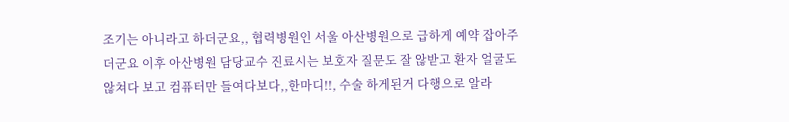조기는 아니라고 하더군요,, 협력병원인 서울 아산병원으로 급하게 예약 잡아주더군요 이후 아산병원 담당교수 진료시는 보호자 질문도 잘 않받고 환자 얼굴도 않쳐다 보고 컴퓨터만 들여다보다,,한마디!!, 수술 하게된거 다행으로 알라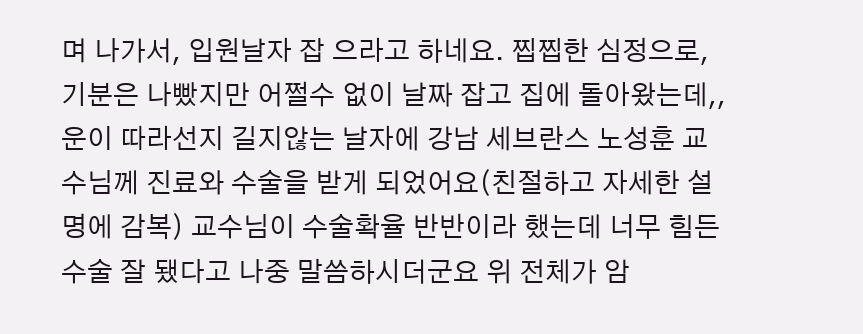며 나가서, 입원날자 잡 으라고 하네요. 찝찝한 심정으로, 기분은 나빴지만 어쩔수 없이 날짜 잡고 집에 돌아왔는데,,운이 따라선지 길지않는 날자에 강남 세브란스 노성훈 교수님께 진료와 수술을 받게 되었어요(친절하고 자세한 설명에 감복) 교수님이 수술확율 반반이라 했는데 너무 힘든 수술 잘 됐다고 나중 말씀하시더군요 위 전체가 암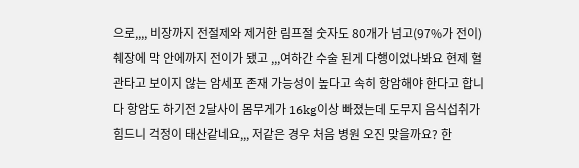으로,,,, 비장까지 전절제와 제거한 림프절 숫자도 80개가 넘고(97%가 전이) 췌장에 막 안에까지 전이가 됐고 ,,,여하간 수술 된게 다행이었나봐요 현제 혈관타고 보이지 않는 암세포 존재 가능성이 높다고 속히 항암해야 한다고 합니다 항암도 하기전 2달사이 몸무게가 16kg이상 빠졌는데 도무지 음식섭취가 힘드니 걱정이 태산같네요,,, 저같은 경우 처음 병원 오진 맞을까요? 한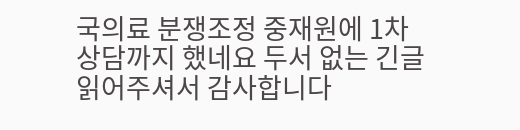국의료 분쟁조정 중재원에 1차상담까지 했네요 두서 없는 긴글 읽어주셔서 감사합니다